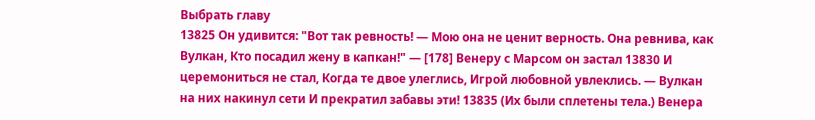Выбрать главу
13825 Он удивится: "Вот так ревность! — Мою она не ценит верность. Она ревнива, как Вулкан, Кто посадил жену в капкан!" — [178] Венеру с Марсом он застал 13830 И церемониться не стал, Когда те двое улеглись, Игрой любовной увлеклись. — Вулкан на них накинул сети И прекратил забавы эти! 13835 (Их были сплетены тела.) Венера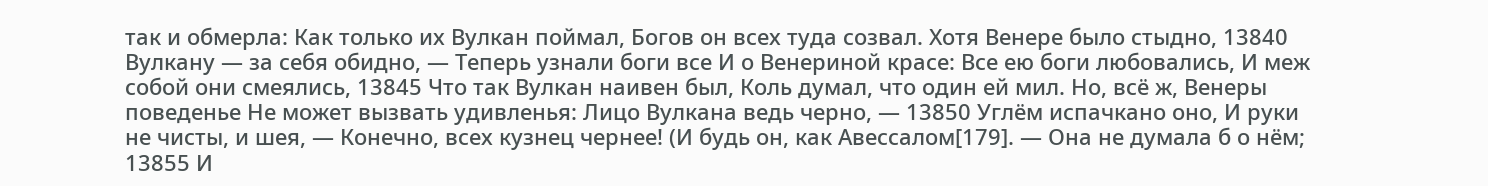так и обмерла: Как только их Вулкан поймал, Богов он всех туда созвал. Хотя Венере было стыдно, 13840 Вулкану — за себя обидно, — Теперь узнали боги все И о Венериной красе: Все ею боги любовались, И меж собой они смеялись, 13845 Что так Вулкан наивен был, Коль думал, что один ей мил. Но, всё ж, Венеры поведенье Не может вызвать удивленья: Лицо Вулкана ведь черно, — 13850 Углём испачкано оно, И руки не чисты, и шея, — Конечно, всех кузнец чернее! (И будь он, как Авессалом[179]. — Она не думала б о нём; 13855 И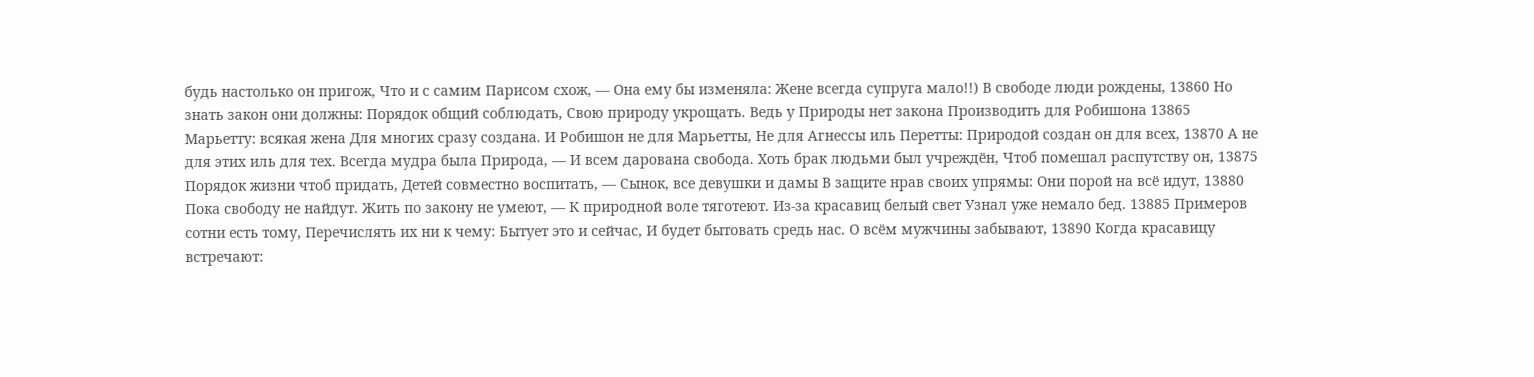будь настолько он пригож, Что и с самим Парисом схож, — Она ему бы изменяла: Жене всегда супруга мало!!) В свободе люди рождены, 13860 Но знать закон они должны: Порядок общий соблюдать, Свою природу укрощать. Ведь у Природы нет закона Производить для Робишона 13865 Марьетту: всякая жена Для многих сразу создана. И Робишон не для Марьетты, Не для Агнессы иль Перетты: Природой создан он для всех, 13870 А не для этих иль для тех. Всегда мудра была Природа, — И всем дарована свобода. Хоть брак людьми был учреждён, Чтоб помешал распутству он, 13875 Порядок жизни чтоб придать, Детей совместно воспитать, — Сынок, все девушки и дамы В защите нрав своих упрямы: Они порой на всё идут, 13880 Пока свободу не найдут. Жить по закону не умеют, — К природной воле тяготеют. Из-за красавиц белый свет Узнал уже немало бед. 13885 Примеров сотни есть тому, Перечислять их ни к чему: Бытует это и сейчас, И будет бытовать средь нас. О всём мужчины забывают, 13890 Когда красавицу встречают: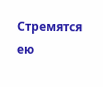Стремятся ею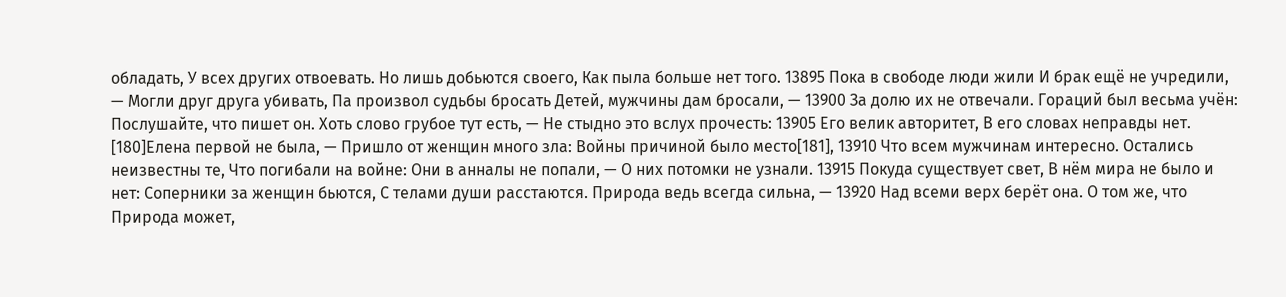обладать, У всех других отвоевать. Но лишь добьются своего, Как пыла больше нет того. 13895 Пока в свободе люди жили И брак ещё не учредили, — Могли друг друга убивать, Па произвол судьбы бросать Детей, мужчины дам бросали, — 13900 За долю их не отвечали. Гораций был весьма учён: Послушайте, что пишет он. Хоть слово грубое тут есть, — Не стыдно это вслух прочесть: 13905 Его велик авторитет, В его словах неправды нет. [180]Елена первой не была, — Пришло от женщин много зла: Войны причиной было место[181], 13910 Что всем мужчинам интересно. Остались неизвестны те, Что погибали на войне: Они в анналы не попали, — О них потомки не узнали. 13915 Покуда существует свет, В нём мира не было и нет: Соперники за женщин бьются, С телами души расстаются. Природа ведь всегда сильна, — 13920 Над всеми верх берёт она. О том же, что Природа может,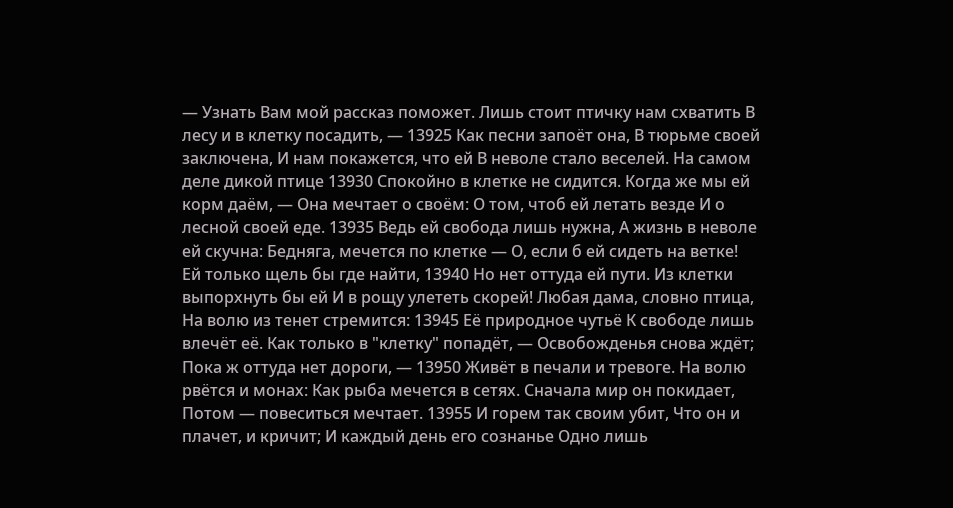— Узнать Вам мой рассказ поможет. Лишь стоит птичку нам схватить В лесу и в клетку посадить, — 13925 Как песни запоёт она, В тюрьме своей заключена, И нам покажется, что ей В неволе стало веселей. На самом деле дикой птице 13930 Спокойно в клетке не сидится. Когда же мы ей корм даём, — Она мечтает о своём: О том, чтоб ей летать везде И о лесной своей еде. 13935 Ведь ей свобода лишь нужна, А жизнь в неволе ей скучна: Бедняга, мечется по клетке — О, если б ей сидеть на ветке! Ей только щель бы где найти, 13940 Но нет оттуда ей пути. Из клетки выпорхнуть бы ей И в рощу улететь скорей! Любая дама, словно птица, На волю из тенет стремится: 13945 Её природное чутьё К свободе лишь влечёт её. Как только в "клетку" попадёт, — Освобожденья снова ждёт; Пока ж оттуда нет дороги, — 13950 Живёт в печали и тревоге. На волю рвётся и монах: Как рыба мечется в сетях. Сначала мир он покидает, Потом — повеситься мечтает. 13955 И горем так своим убит, Что он и плачет, и кричит; И каждый день его сознанье Одно лишь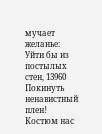мучает желанье: Уйти бы из постылых стен, 13960 Покинуть ненавистный плен! Костюм нас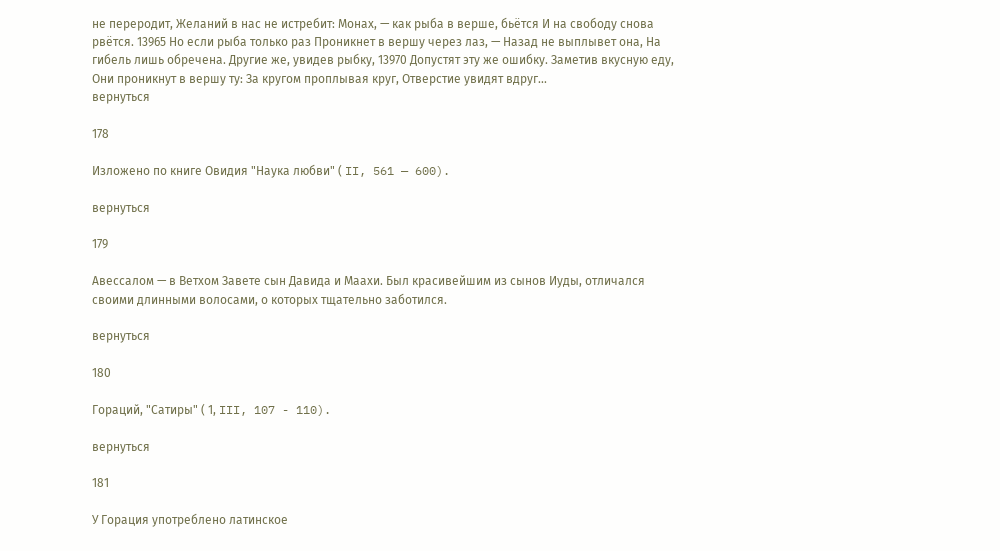не переродит, Желаний в нас не истребит: Монах, — как рыба в верше, бьётся И на свободу снова рвётся. 13965 Но если рыба только раз Проникнет в вершу через лаз, — Назад не выплывет она, На гибель лишь обречена. Другие же, увидев рыбку, 13970 Допустят эту же ошибку. Заметив вкусную еду, Они проникнут в вершу ту: За кругом проплывая круг, Отверстие увидят вдруг...
вернуться

178

Изложено по книге Овидия "Наука любви" ( II, 561 — 600).

вернуться

179

Авессалом — в Ветхом Завете сын Давида и Маахи. Был красивейшим из сынов Иуды, отличался своими длинными волосами, о которых тщательно заботился.

вернуться

180

Гораций, "Сатиры" ( 1, III, 107 - 110).

вернуться

181

У Горация употреблено латинское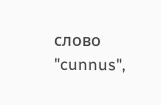слово "cunnus",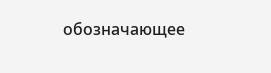обозначающее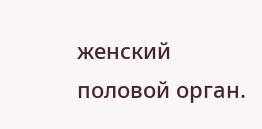женский половой орган.